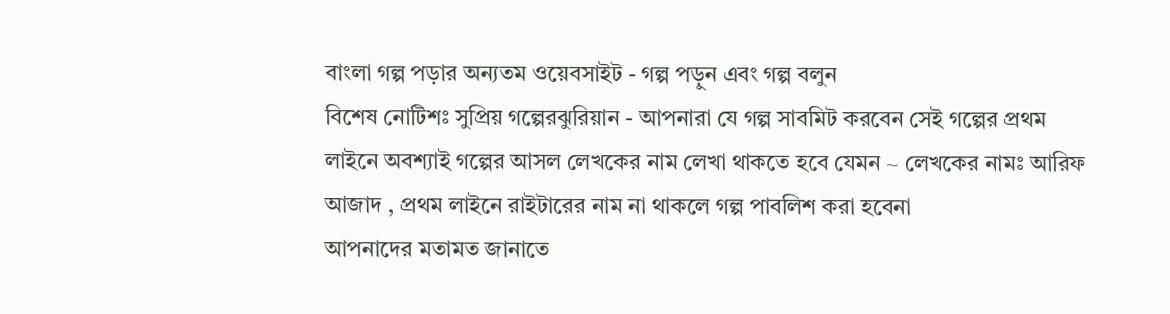বাংলা গল্প পড়ার অন্যতম ওয়েবসাইট - গল্প পড়ুন এবং গল্প বলুন
বিশেষ নোটিশঃ সুপ্রিয় গল্পেরঝুরিয়ান - আপনারা যে গল্প সাবমিট করবেন সেই গল্পের প্রথম লাইনে অবশ্যাই গল্পের আসল লেখকের নাম লেখা থাকতে হবে যেমন ~ লেখকের নামঃ আরিফ আজাদ , প্রথম লাইনে রাইটারের নাম না থাকলে গল্প পাবলিশ করা হবেনা
আপনাদের মতামত জানাতে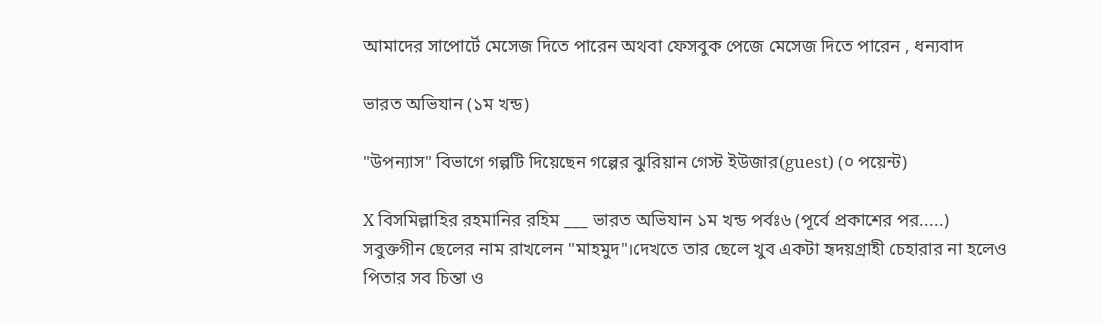আমাদের সাপোর্টে মেসেজ দিতে পারেন অথবা ফেসবুক পেজে মেসেজ দিতে পারেন , ধন্যবাদ

ভারত অভিযান (১ম খন্ড)

"উপন্যাস" বিভাগে গল্পটি দিয়েছেন গল্পের ঝুরিয়ান গেস্ট ইউজার(guest) (০ পয়েন্ট)

X বিসমিল্লাহির রহমানির রহিম ___ ভারত অভিযান ১ম খন্ড পর্বঃ৬ (পূর্বে প্রকাশের পর.....) সবুক্তগীন ছেলের নাম রাখলেন "মাহমুদ"।দেখতে তার ছেলে খুব একটা হৃদয়গ্রাহী চেহারার না হলেও পিতার সব চিন্তা ও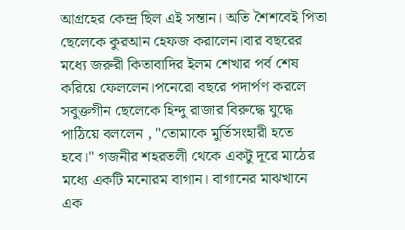আগ্রহের কেন্দ্র ছিল এই সন্তান। অতি শৈশবেই পিতা ছেলেকে কুরআন হেফজ করালেন।বার বছরের মধ্যে জরুরী কিতাবাদির ইলম শেখার পর্ব শেষ করিয়ে ফেললেন।পনেরো বছরে পদার্পণ করলে সবুক্তগীন ছেলেকে হিন্দু রাজার বিরুদ্ধে যুদ্ধে পাঠিয়ে বললেন , "তোমাকে মুর্তিসংহারী হতে হবে।" গজনীর শহরতলী থেকে একটু দূরে মাঠের মধ্যে একটি মনোরম বাগান। বাগানের মাঝখানে এক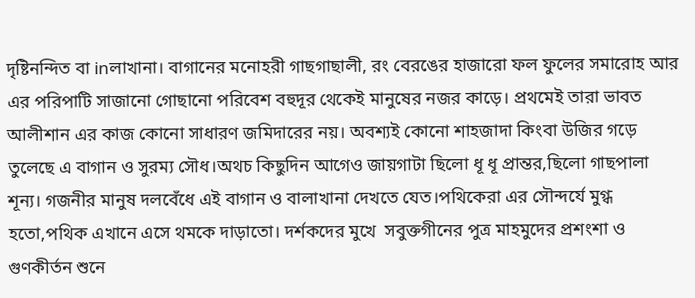দৃষ্টিনন্দিত বা inলাখানা। বাগানের মনোহরী গাছগাছালী, রং বেরঙের হাজারো ফল ফুলের সমারোহ আর এর পরিপাটি সাজানো গোছানো পরিবেশ বহুদূর থেকেই মানুষের নজর কাড়ে। প্রথমেই তারা ভাবত আলীশান এর কাজ কোনো সাধারণ জমিদারের নয়। অবশ্যই কোনো শাহজাদা কিংবা উজির গড়ে তুলেছে এ বাগান ও সুরম্য সৌধ।অথচ কিছুদিন আগেও জায়গাটা ছিলো ধূ ধূ প্রান্তর,ছিলো গাছপালা শূন্য। গজনীর মানুষ দলবেঁধে এই বাগান ও বালাখানা দেখতে যেত।পথিকেরা এর সৌন্দর্যে মুগ্ধ হতো,পথিক এখানে এসে থমকে দাড়াতো। দর্শকদের মুখে  সবুক্তগীনের পুত্র মাহমুদের প্রশংশা ও গুণকীর্তন শুনে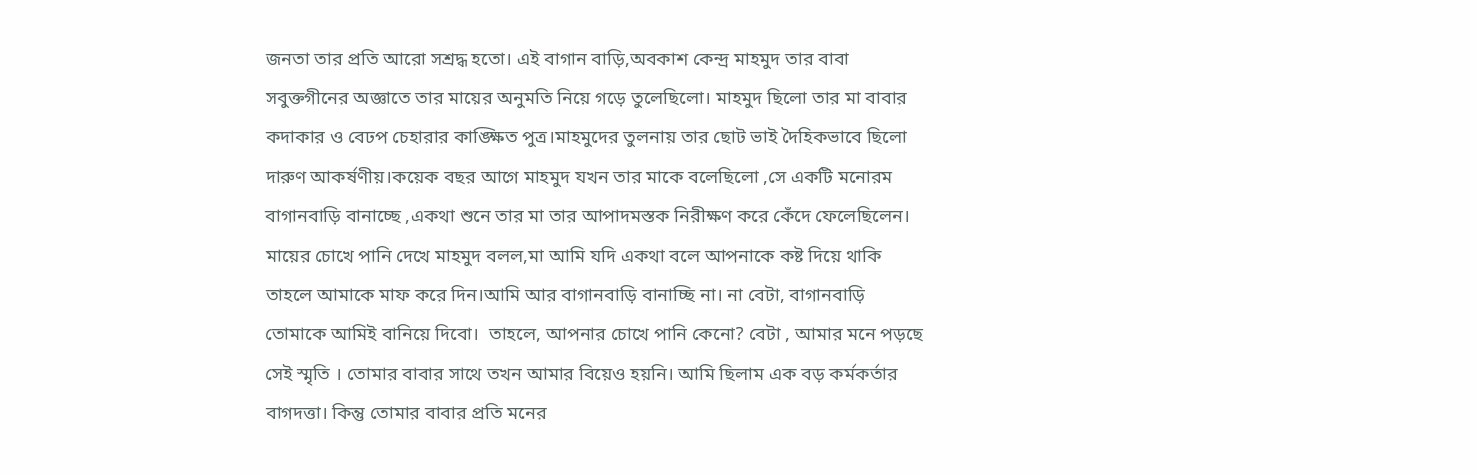জনতা তার প্রতি আরো সশ্রদ্ধ হতো। এই বাগান বাড়ি,অবকাশ কেন্দ্র মাহমুদ তার বাবা সবুক্তগীনের অজ্ঞাতে তার মায়ের অনুমতি নিয়ে গড়ে তুলেছিলো। মাহমুদ ছিলো তার মা বাবার কদাকার ও বেঢপ চেহারার কাঙ্ক্ষিত পুত্র।মাহমুদের তুলনায় তার ছোট ভাই দৈহিকভাবে ছিলো দারুণ আকর্ষণীয়।কয়েক বছর আগে মাহমুদ যখন তার মাকে বলেছিলো ,সে একটি মনোরম বাগানবাড়ি বানাচ্ছে ,একথা শুনে তার মা তার আপাদমস্তক নিরীক্ষণ করে কেঁদে ফেলেছিলেন। মায়ের চোখে পানি দেখে মাহমুদ বলল,মা আমি যদি একথা বলে আপনাকে কষ্ট দিয়ে থাকি তাহলে আমাকে মাফ করে দিন।আমি আর বাগানবাড়ি বানাচ্ছি না। না বেটা, বাগানবাড়ি তোমাকে আমিই বানিয়ে দিবো।  তাহলে, আপনার চোখে পানি কেনো? বেটা , আমার মনে পড়ছে সেই স্মৃতি । তোমার বাবার সাথে তখন আমার বিয়েও হয়নি। আমি ছিলাম এক বড় কর্মকর্তার বাগদত্তা। কিন্তু তোমার বাবার প্রতি মনের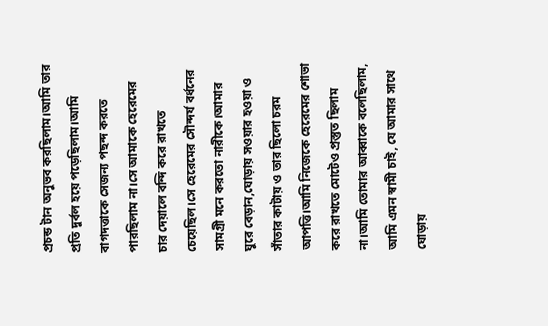প্রচন্ড টান অনুভব করছিলাম।আমি তার প্রতি দুর্বল হয়ে পড়েছিলাম।আমি বাগদত্তাকে সেজন্য পছন্দ করতে পারছিলাম না।সে আমাকে হেরেমের চার দেয়ালে বন্দি করে রাখতে চেয়েছিল।সে হেরেমের সৌন্দর্য বর্ধনের সামগ্রী মনে করতো নারীকে।আমার ঘুরে বেড়ান,ঘোড়ায় সওয়ার হওয়া ও সাঁতার কাটায় ও তার ছিলো চরম আপত্তি।আমি নিজেকে হেরেমের শোভা করে রাখতে মোটেও প্রস্তুত ছিলাম না।আমি তোমার আব্বাকে বলেছিলাম, আমি এমন স্বামী চাই, যে আমার সাথে ঘোড়ায়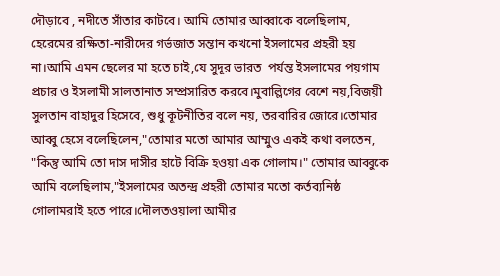দৌড়াবে , নদীতে সাঁতার কাটবে। আমি তোমার আব্বাকে বলেছিলাম, হেরেমের রক্ষিতা-নারীদের গর্ভজাত সন্তান কখনো ইসলামের প্রহরী হয় না।আমি এমন ছেলের মা হতে চাই,যে সুদূর ভারত  পর্যন্ত ইসলামের পয়গাম প্রচার ও ইসলামী সালতানাত সম্প্রসারিত করবে।মুবাল্লিগের বেশে নয়,বিজয়ী সুলতান বাহাদুর হিসেবে, শুধু কূটনীতির বলে নয়, তরবারির জোরে।তোমার আব্বু হেসে বলেছিলেন,"তোমার মতো আমার আম্মুও একই কথা বলতেন, "কিন্তু আমি তো দাস দাসীর হাটে বিক্রি হওয়া এক গোলাম।" তোমার আব্বুকে আমি বলেছিলাম,"ইসলামের অতন্দ্র প্রহরী তোমার মতো কর্তব্যনিষ্ঠ গোলামরাই হতে পারে।দৌলতওয়ালা আমীর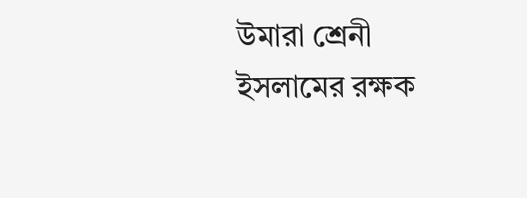উমারা শ্রেনী ইসলামের রক্ষক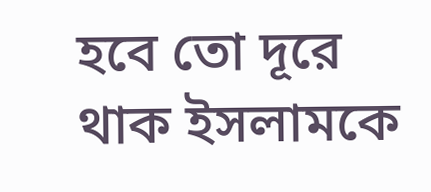হবে তো দূরে থাক ইসলামকে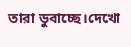তারা ডুবাচ্ছে।দেখো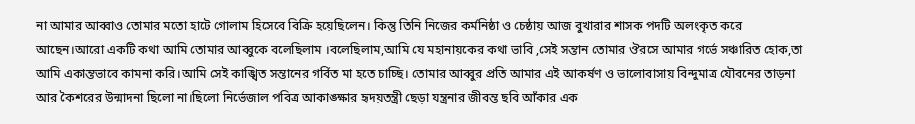না আমার আব্বাও তোমার মতো হাটে গোলাম হিসেবে বিক্রি হয়েছিলেন। কিন্তু তিনি নিজের কর্মনিষ্ঠা ও চেষ্ঠায় আজ বুখারার শাসক পদটি অলংকৃত করে আছেন।আরো একটি কথা আমি তোমার আব্বুকে বলেছিলাম ।বলেছিলাম,আমি যে মহানায়কের কথা ভাবি ,সেই সন্তান তোমার ঔরসে আমার গর্ভে সঞ্চারিত হোক,তা আমি একান্তভাবে কামনা করি।আমি সেই কাঙ্খিত সন্তানের গর্বিত মা হতে চাচ্ছি। তোমার আব্বুর প্রতি আমার এই আকর্ষণ ও ভালোবাসায় বিন্দুমাত্র যৌবনের তাড়না আর কৈশরের উন্মাদনা ছিলো না।ছিলো নির্ভেজাল পবিত্র আকাঙ্ক্ষার হৃদয়তন্ত্রী ছেড়া যন্ত্রনার জীবন্ত ছবি আঁকার এক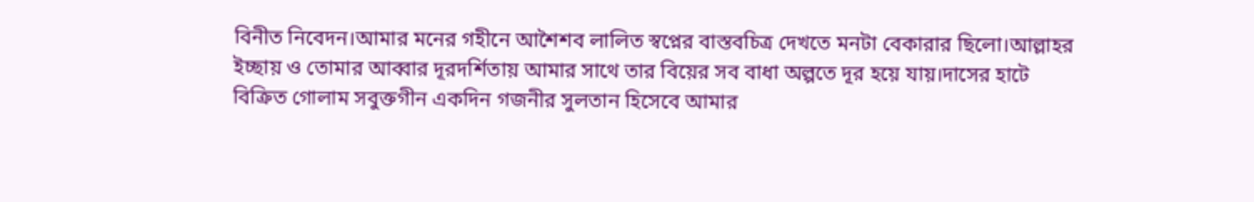বিনীত নিবেদন।আমার মনের গহীনে আশৈশব লালিত স্বপ্নের বাস্তবচিত্র দেখতে মনটা বেকারার ছিলো।আল্লাহর ইচ্ছায় ও তোমার আব্বার দূরদর্শিতায় আমার সাথে তার বিয়ের সব বাধা অল্পতে দূর হয়ে যায়।দাসের হাটে বিক্রিত গোলাম সবুক্তগীন একদিন গজনীর সুলতান হিসেবে আমার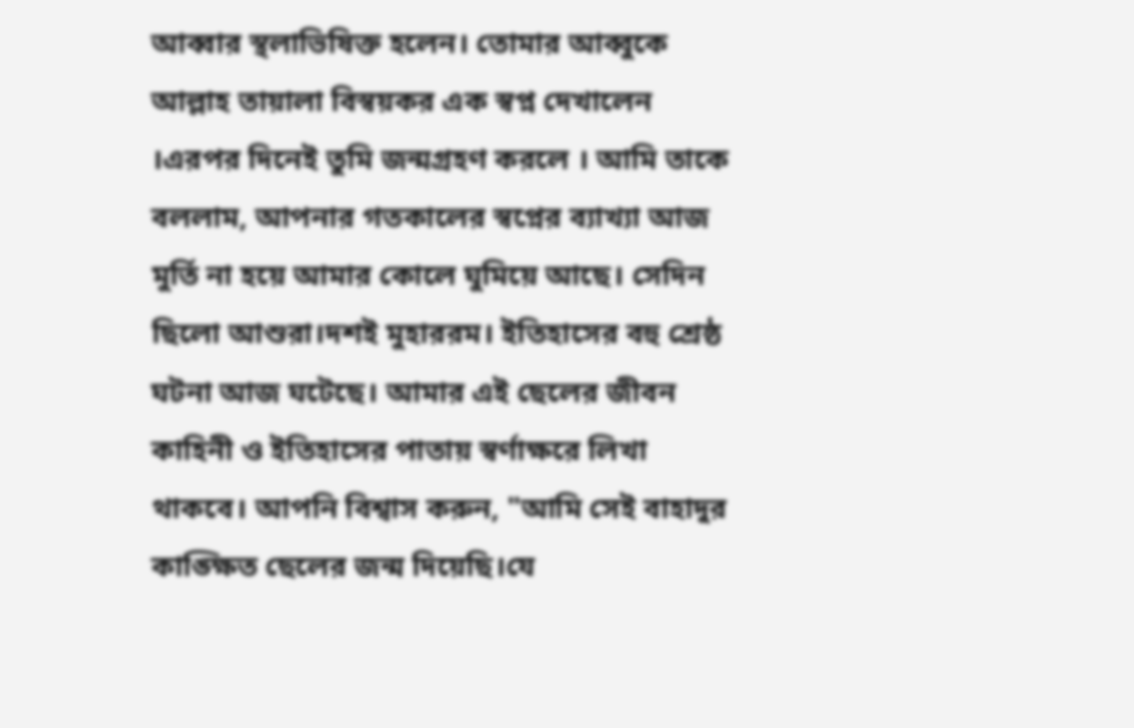আব্বার স্থলাভিষিক্ত হলেন। তোমার আব্বুকে আল্লাহ তায়ালা বিস্বয়কর এক স্বপ্ন দেখালেন ।এরপর দিনেই তুমি জন্মগ্রহণ করলে । আমি তাকে বললাম, আপনার গতকালের স্বপ্নের ব্যাখ্যা আজ মুর্তি না হয়ে আমার কোলে ঘুমিয়ে আছে। সেদিন ছিলো আশুরা।দশই মুহাররম। ইতিহাসের বহু শ্রেষ্ঠ ঘটনা আজ ঘটেছে। আমার এই ছেলের জীবন কাহিনী ও ইতিহাসের পাতায় স্বর্ণাক্ষরে লিখা থাকবে। আপনি বিশ্বাস করুন, "আমি সেই বাহাদুর কাঙ্ক্ষিত ছেলের জন্ম দিয়েছি।যে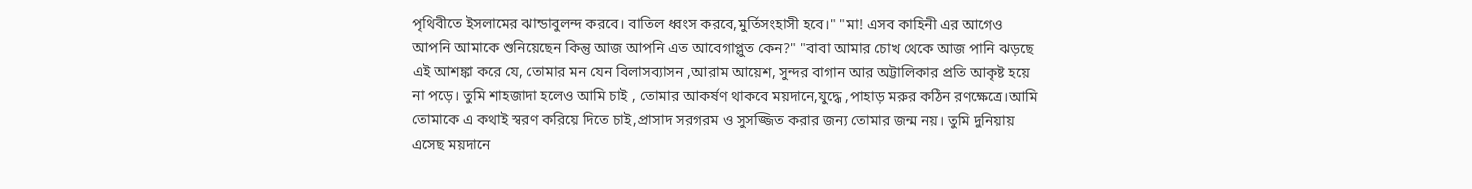পৃথিবীতে ইসলামের ঝান্ডাবুলন্দ করবে। বাতিল ধ্বংস করবে,মুর্তিসংহাসী হবে‌।" "মা! এসব কাহিনী এর আগেও আপনি আমাকে শুনিয়েছেন কিন্তু আজ আপনি এত আবেগাপ্লুত কেন?" "বাবা আমার চোখ থেকে আজ পানি ঝড়ছে এই আশঙ্কা করে যে, তোমার মন যেন বিলাসব্যাসন ,আরাম আয়েশ, সুন্দর বাগান আর অট্টালিকার প্রতি আকৃষ্ট হয়ে না পড়ে। তুমি শাহজাদা হলেও আমি চাই , তোমার আকর্ষণ থাকবে ময়দানে,যুদ্ধে ,পাহাড় মরুর কঠিন রণক্ষেত্রে।আমি তোমাকে এ কথাই স্বরণ করিয়ে দিতে চাই,প্রাসাদ সরগরম ও সুসজ্জিত করার জন্য তোমার জন্ম নয়। তুমি দুনিয়ায় এসেছ ময়দানে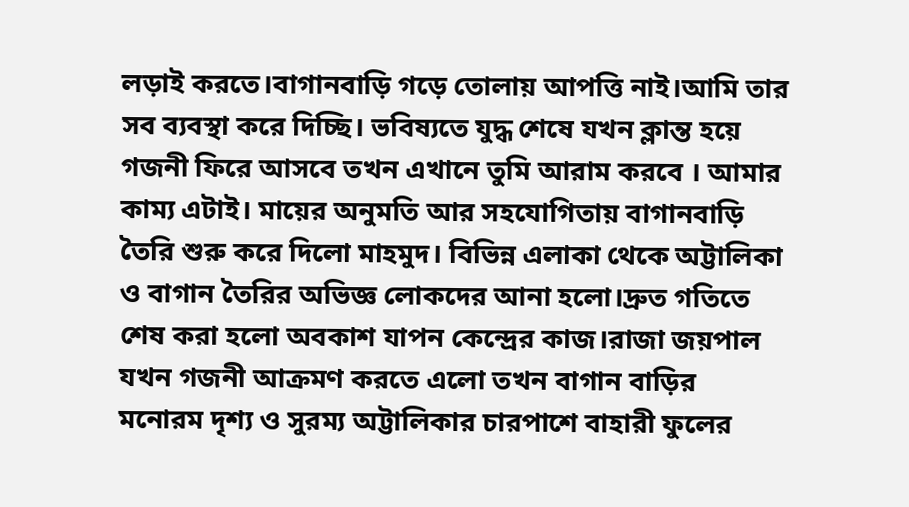লড়াই করতে।বাগানবাড়ি গড়ে তোলায় আপত্তি নাই।আমি তার সব ব্যবস্থা করে দিচ্ছি। ভবিষ্যতে যুদ্ধ শেষে যখন ক্লান্ত হয়ে গজনী ফিরে আসবে তখন এখানে তুমি আরাম করবে । আমার কাম্য এটাই। মায়ের অনুমতি আর সহযোগিতায় বাগানবাড়ি তৈরি শুরু করে দিলো মাহমুদ। বিভিন্ন এলাকা থেকে অট্টালিকা ও বাগান তৈরির অভিজ্ঞ লোকদের আনা হলো।দ্রুত গতিতে শেষ করা হলো অবকাশ যাপন কেন্দ্রের কাজ।রাজা জয়পাল  যখন গজনী আক্রমণ করতে এলো তখন বাগান বাড়ির মনোরম দৃশ্য ও সুরম্য অট্টালিকার চারপাশে বাহারী ফুলের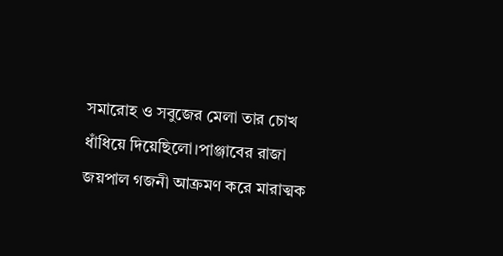সমারোহ ও সবুজের মেলা তার চোখ ধাঁধিয়ে দিয়েছিলো।পাঞ্জাবের রাজা জয়পাল গজনী আক্রমণ করে মারাত্মক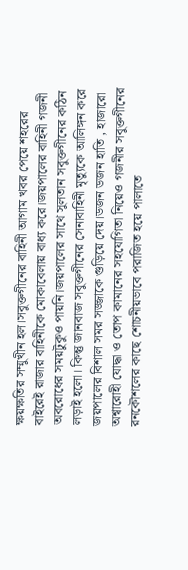ক্ষয়ক্ষতির সম্মুখীন হল।সবুক্তগীনের বাহিনী আগাম খবর পেয়ে শহরের বাইরেই রাজার বাহিনীকে মোকাবেলায় বাধ্য করে।জয়পালের বাহিনী গজনী অবরোধের সময়টুকুও পায়নি‌‌।জয়পালের সাথে সুলতান সবুক্তগীনের কঠিন লড়াই হলো। কিন্তু জানবাজ সবুক্তগীনের সেনাবাহিনী মৃত্যুকে আলিঙ্গন করে জয়পালের বিশাল সমর সজ্জাকে গুড়িয়ে দেয়।ডজন ডজন হাতি , হাজারো অশ্বারোহী যোদ্ধা ও তোপ কামানের সহযোগিতা নিয়েও গজনীর সবুক্তগীনের রনকৌশলের কাছে শোচনীয়ভাবে পরাজিত হয়ে পালাতে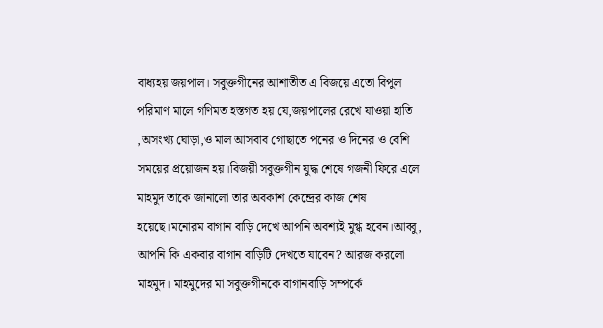বাধ্যহয় জয়পাল। সবুক্তগীনের আশাতীত এ বিজয়ে এতো বিপুল পরিমাণ মালে গণিমত হস্তগত হয় যে,জয়পালের রেখে যাওয়া হাতি ,অসংখ্য ঘোড়া,ও মাল আসবাব গোছাতে পনের ও দিনের ও বেশি সময়ের প্রয়োজন হয়।বিজয়ী সবুক্তগীন যুদ্ধ শেষে গজনী ফিরে এলে মাহমুদ তাকে জানালো তার অবকাশ কেন্দ্রের কাজ শেষ হয়েছে।মনোরম বাগান বাড়ি দেখে আপনি অবশ্যই মুগ্ধ হবেন।আব্বু, আপনি কি একবার বাগান বাড়িটি দেখতে যাবেন? আরজ করলো মাহমুদ। মাহমুদের মা সবুক্তগীনকে বাগানবাড়ি সম্পর্কে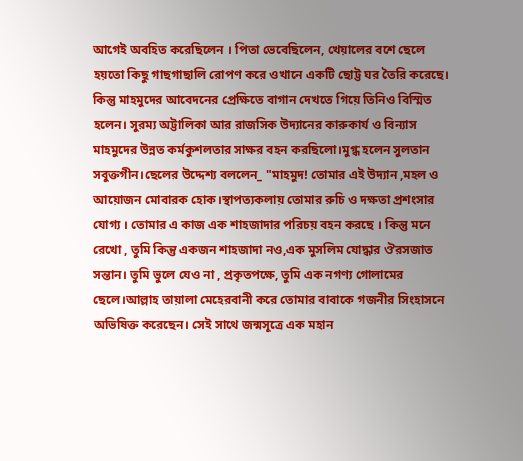আগেই অবহিত করেছিলেন । পিতা ভেবেছিলেন, খেয়ালের বশে ছেলে হয়তো কিছু গাছগাছালি রোপণ করে ওখানে একটি ছোট্ট ঘর তৈরি করেছে। কিন্তু মাহমুদের আবেদনের প্রেক্ষিতে বাগান দেখতে গিয়ে তিনিও বিস্মিত হলেন। সুরম্য অট্টালিকা আর রাজসিক উদ্যানের কারুকার্য ও বিন্যাস মাহমুদের উন্নত কর্মকুশলতার সাক্ষর বহন করছিলো।মুগ্ধ হলেন সুলতান সবুক্তগীন।ছেলের উদ্দেশ্য বললেন_ "মাহমুদ! তোমার এই উদ্যান ,মহল ও আয়োজন মোবারক হোক।স্থাপত্যকলায় তোমার রুচি ও দক্ষতা প্রশংসার যোগ্য । তোমার এ কাজ এক শাহজাদার পরিচয় বহন করছে । কিন্তু মনে রেখো , তুমি কিন্তু একজন শাহজাদা নও,এক মুসলিম যোদ্ধার ঔরসজাত সন্তান। তুমি ভুলে যেও না , প্রকৃতপক্ষে, তুমি এক নগণ্য গোলামের ছেলে।আল্লাহ তায়ালা মেহেরবানী করে তোমার বাবাকে গজনীর সিংহাসনে অভিষিক্ত করেছেন। সেই সাথে জন্মসূত্রে এক মহান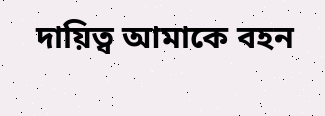দায়িত্ব আমাকে বহন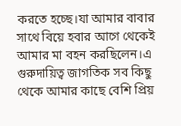করতে হচ্ছে।যা আমার বাবার সাথে বিয়ে হবার আগে থেকেই আমার মা বহন করছিলেন।এ গুরুদায়িত্ব জাগতিক সব কিছু থেকে আমার কাছে বেশি প্রিয়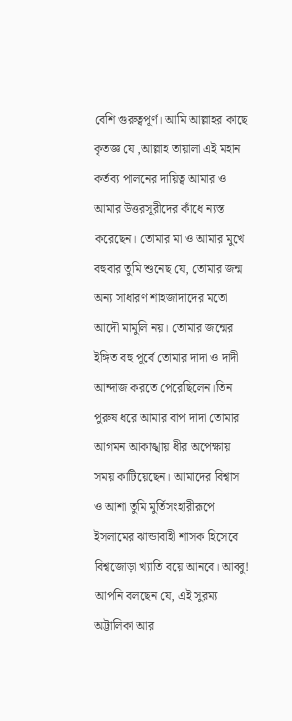বেশি গুরুত্বপূর্ণ। আমি আল্লাহর কাছে কৃতজ্ঞ যে ,আল্লাহ তায়ালা এই মহান কর্তব্য পালনের দায়িত্ব আমার ও আমার উত্তরসূরীদের কাঁধে ন্যস্ত করেছেন। তোমার মা ও আমার মুখে বহুবার তুমি শুনেছ যে, তোমার জন্ম অন্য সাধারণ শাহজাদাদের মতো আদৌ মামুলি নয়। তোমার জন্মের ইঙ্গিত বহু পূর্বে তোমার দাদা ও দাদী আন্দাজ করতে পেরেছিলেন।তিন পুরুষ ধরে আমার বাপ দাদা তোমার আগমন আকাঙ্খায় ধীর অপেক্ষায় সময় কাটিয়েছেন। আমাদের বিশ্বাস ও আশা তুমি মুর্তিসংহারীরূপে ইসলামের ঝান্ডাবাহী শাসক হিসেবে বিশ্বজোড়া খ্যাতি বয়ে আনবে। আব্বু! আপনি বলছেন যে, এই সুরম্য অট্টালিকা আর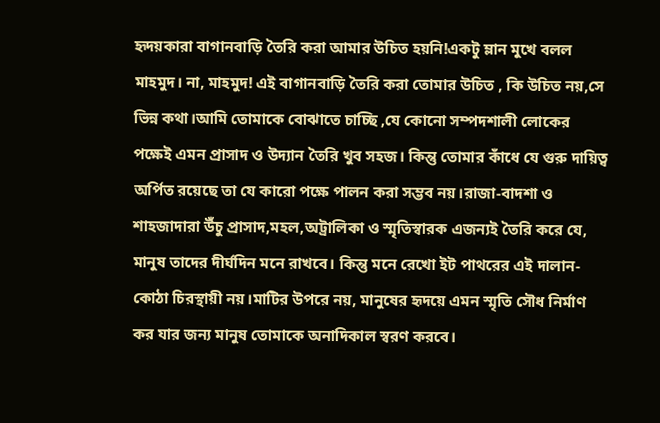হৃদয়কারা বাগানবাড়ি তৈরি করা আমার উচিত হয়নি!একটু ম্লান মুখে বলল মাহমুদ। না, মাহমুদ! এই বাগানবাড়ি তৈরি করা তোমার উচিত , কি উচিত নয়,সে ভিন্ন কথা।আমি তোমাকে বোঝাতে চাচ্ছি ,যে কোনো সম্পদশালী লোকের পক্ষেই এমন প্রাসাদ ও উদ্যান তৈরি খুব সহজ। কিন্তু তোমার কাঁধে যে গুরু দায়িত্ব অর্পিত রয়েছে তা যে কারো পক্ষে পালন করা সম্ভব নয়।রাজা-বাদশা ও শাহজাদারা উঁচু প্রাসাদ,মহল,অট্রালিকা ও স্মৃতিস্বারক এজন্যই তৈরি করে যে, মানুষ তাদের দীর্ঘদিন মনে রাখবে। কিন্তু মনে রেখো ইট পাথরের এই দালান-কোঠা চিরস্থায়ী নয়।মাটির উপরে নয়, মানুষের হৃদয়ে এমন স্মৃতি সৌধ নির্মাণ কর যার জন্য মানুষ তোমাকে অনাদিকাল স্বরণ করবে।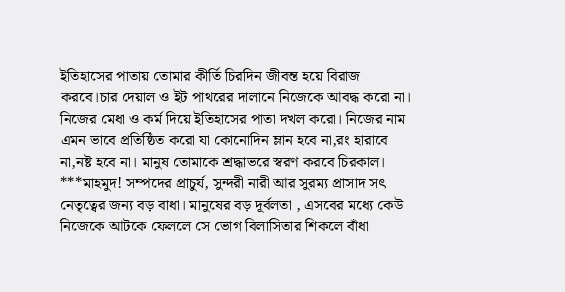ইতিহাসের পাতায় তোমার কীর্তি চিরদিন জীবন্ত হয়ে বিরাজ করবে।চার দেয়াল ও ইট পাথরের দালানে নিজেকে আবদ্ধ করো না। নিজের মেধা ও কর্ম দিয়ে ইতিহাসের পাতা দখল করো। নিজের নাম এমন ভাবে প্রতিষ্ঠিত করো যা কোনোদিন ম্লান হবে না,রং হারাবে না,নষ্ট হবে না। মানুষ তোমাকে শ্রদ্ধাভরে স্বরণ করবে চিরকাল। ***মাহমুদ! সম্পদের প্রাচুর্য, সুন্দরী নারী আর সুরম্য প্রাসাদ সৎ নেতৃত্বের জন্য বড় বাধা। মানুষের বড় দূর্বলতা , এসবের মধ্যে কেউ নিজেকে আটকে ফেললে সে ভোগ বিলাসিতার শিকলে বাঁধা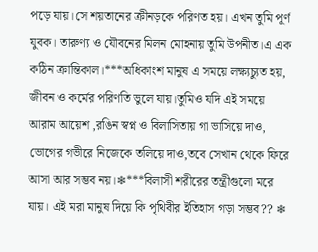পড়ে যায়।সে শয়তানের ক্রীনড়কে পরিণত হয়। এখন তুমি পূর্ণ যুবক। তারুণ্য ও যৌবনের মিলন মোহনায় তুমি উপনীত।এ এক কঠিন ক্রান্তিকাল।***অধিকাংশ মানুষ এ সময়ে লক্ষ্যচ্যুত হয়, জীবন ও কর্মের পরিণতি ভুলে যায়।তুমিও যদি এই সময়ে আরাম আয়েশ ,রঙিন স্বপ্ন ও বিলাসিতায় গা ভাসিয়ে দাও, ভোগের গভীরে নিজেকে তলিয়ে দাও,তবে সেখান থেকে ফিরে আসা আর সম্ভব নয়।❄***বিলাসী শরীরের তন্ত্রীগুলো মরে যায়। এই মরা মানুষ দিয়ে কি পৃথিবীর ইতিহাস গড়া সম্ভব?? ❄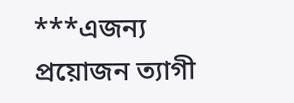***এজন্য প্রয়োজন ত্যাগী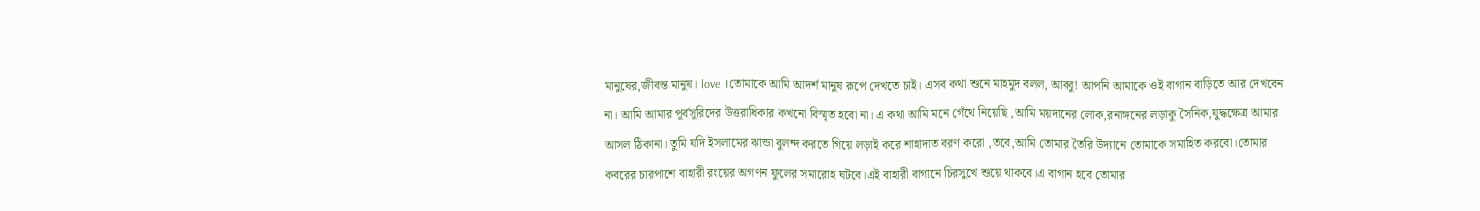মানুষের,জীবন্ত মানুষ। love ।তোমাকে আমি আদর্শ মানুষ রূপে দেখতে চাই। এসব কথা শুনে মাহমুদ বলল, আব্বু! আপনি আমাকে ওই বাগান বাড়িতে আর দেখবেন না। আমি আমার পূর্বসূরিদের উত্তরাধিকার কখনো বিস্মৃত হবো না। এ কথা আমি মনে গেঁথে নিয়েছি ,আমি ময়দানের লোক,রনাঙ্গনের লড়াকু সৈনিক,যুদ্ধক্ষেত্র আমার আসল ঠিকানা। তুমি যদি ইসলামের ঝান্ডা বুলন্দ করতে গিয়ে লড়াই করে শাহাদাত বরণ করো ,তবে,আমি তোমার তৈরি উদ্যানে তোমাকে সমাহিত করবো।তোমার কবরের চারপাশে বাহারী রংয়ের অগণন ফুলের সমারোহ ঘটবে।এই বাহারী বাগানে চিরসুখে শুয়ে থাকবে।এ বাগান হবে তোমার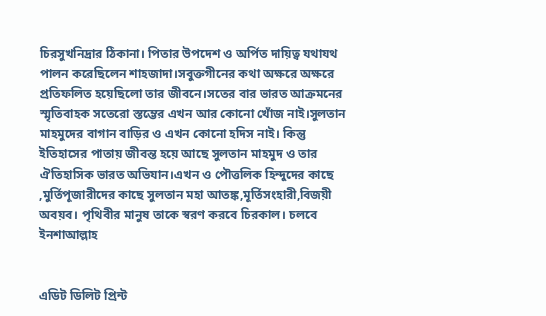চিরসুখনিদ্রার ঠিকানা। পিতার উপদেশ ও অর্পিত দায়িত্ব যথাযথ পালন করেছিলেন শাহজাদা।সবুক্তগীনের কথা অক্ষরে অক্ষরে প্রতিফলিত হয়েছিলো তার জীবনে।সতের বার ভারত আক্রমনের স্মৃতিবাহক সতেরো স্তম্ভের এখন আর কোনো খোঁজ নাই।সুলতান মাহমুদের বাগান বাড়ির ও এখন কোনো হদিস নাই। কিন্তু ইতিহাসের পাতায় জীবন্ত হয়ে আছে সুলতান মাহমুদ ও তার ঐতিহাসিক ভারত অভিযান।এখন ও পৌত্তলিক হিন্দুদের কাছে ,মুর্তিপূজারীদের কাছে সুলতান মহা আতঙ্ক,মূর্তিসংহারী,বিজয়ী অবয়ব। পৃথিবীর মানুষ তাকে স্বরণ করবে চিরকাল। চলবে ইনশাআল্লাহ


এডিট ডিলিট প্রিন্ট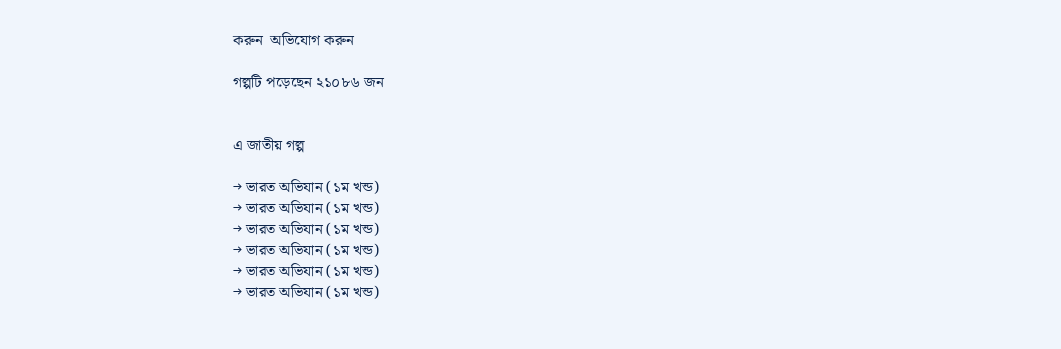করুন  অভিযোগ করুন

গল্পটি পড়েছেন ২১০৮৬ জন


এ জাতীয় গল্প

→ ভারত অভিযান (১ম খন্ড)
→ ভারত অভিযান (১ম খন্ড)
→ ভারত অভিযান (১ম খন্ড)
→ ভারত অভিযান (১ম খন্ড)
→ ভারত অভিযান (১ম খন্ড)
→ ভারত অভিযান (১ম খন্ড)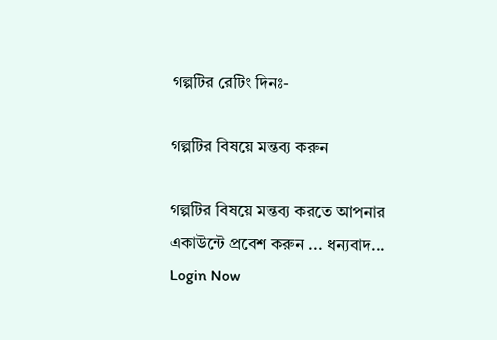গল্পটির রেটিং দিনঃ-

গল্পটির বিষয়ে মন্তব্য করুন

গল্পটির বিষয়ে মন্তব্য করতে আপনার একাউন্টে প্রবেশ করুন ... ধন্যবাদ... Login Now